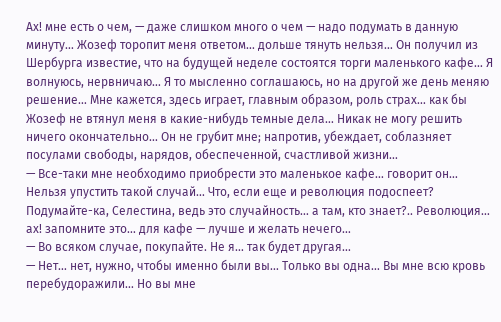Ах! мне есть о чем, — даже слишком много о чем — надо подумать в данную минуту… Жозеф торопит меня ответом… дольше тянуть нельзя… Он получил из Шербурга известие, что на будущей неделе состоятся торги маленького кафе… Я волнуюсь, нервничаю… Я то мысленно соглашаюсь, но на другой же день меняю решение… Мне кажется, здесь играет, главным образом, роль страх… как бы Жозеф не втянул меня в какие-нибудь темные дела… Никак не могу решить ничего окончательно… Он не грубит мне; напротив, убеждает, соблазняет посулами свободы, нарядов, обеспеченной, счастливой жизни…
— Все-таки мне необходимо приобрести это маленькое кафе… говорит он… Нельзя упустить такой случай… Что, если еще и революция подоспеет? Подумайте-ка, Селестина, ведь это случайность… а там, кто знает?.. Революция… ах! запомните это… для кафе — лучше и желать нечего…
— Во всяком случае, покупайте. Не я… так будет другая…
— Нет… нет, нужно, чтобы именно были вы… Только вы одна… Вы мне всю кровь перебудоражили… Но вы мне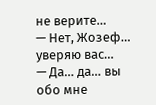не верите…
— Нет, Жозеф… уверяю вас…
— Да… да… вы обо мне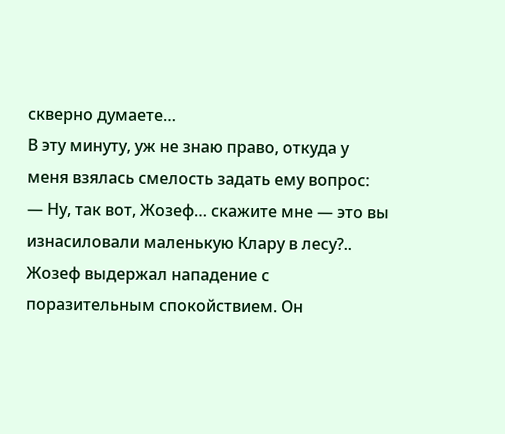скверно думаете…
В эту минуту, уж не знаю право, откуда у меня взялась смелость задать ему вопрос:
— Ну, так вот, Жозеф… скажите мне — это вы изнасиловали маленькую Клару в лесу?..
Жозеф выдержал нападение с поразительным спокойствием. Он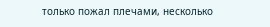только пожал плечами, несколько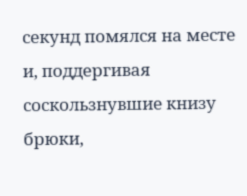секунд помялся на месте и, поддергивая соскользнувшие книзу брюки,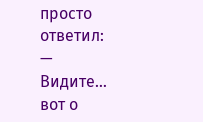просто ответил:
— Видите… вот о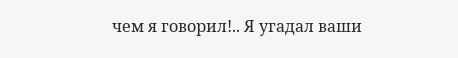чем я говорил!.. Я угадал ваши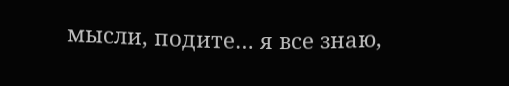мысли, подите… я все знаю,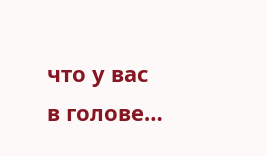что у вас в голове…